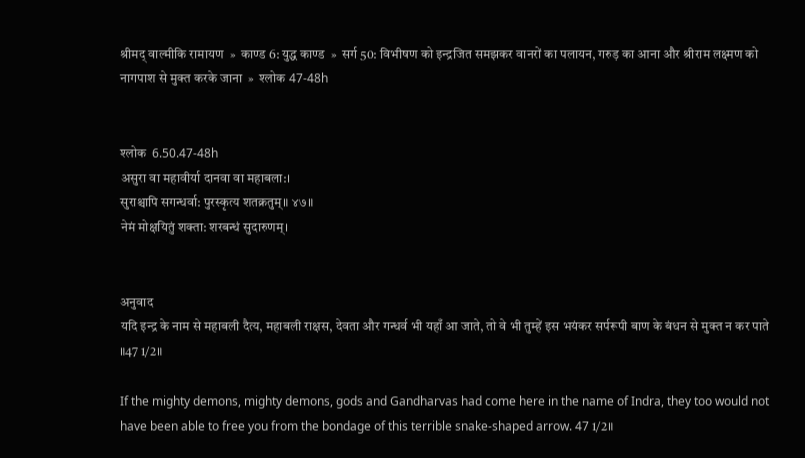श्रीमद् वाल्मीकि रामायण  »  काण्ड 6: युद्ध काण्ड  »  सर्ग 50: विभीषण को इन्द्रजित समझकर वानरों का पलायन, गरुड़ का आना और श्रीराम लक्ष्मण को नागपाश से मुक्त करके जाना  »  श्लोक 47-48h


श्लोक  6.50.47-48h
असुरा वा महावीर्या दानवा वा महाबला:।
सुराश्चापि सगन्धर्वा: पुरस्कृत्य शतक्रतुम्॥ ४७॥
नेमं मोक्षयितुं शक्ता: शरबन्धं सुदारुणम्।


अनुवाद
यदि इन्द्र के नाम से महाबली दैत्य, महाबली राक्षस, देवता और गन्धर्व भी यहाँ आ जाते, तो वे भी तुम्हें इस भयंकर सर्परूपी बाण के बंधन से मुक्त न कर पाते ॥47 1/2॥

If the mighty demons, mighty demons, gods and Gandharvas had come here in the name of Indra, they too would not have been able to free you from the bondage of this terrible snake-shaped arrow. 47 1/2॥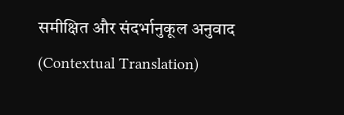समीक्षित और संदर्भानुकूल अनुवाद (Contextual Translation)